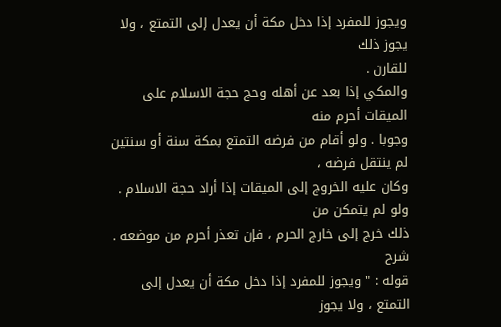ويجوز للمفرد إذا دخل مكة أن يعدل إلى التمتع ، ولا يجوز ذلك
للقارن .
والمكي إذا بعد عن أهله وحج حجة الاسلام على الميقات أحرم منه
وجوبا . ولو أقام من فرضه التمتع بمكة سنة أو سنتين لم ينتقل فرضه ،
وكان عليه الخروج إلى الميقات إذا أراد حجة الاسلام . ولو لم يتمكن من
ذلك خرج إلى خارج الحرم ، فإن تعذر أحرم من موضعه .
شرح
قوله : " ويجوز للمفرد إذا دخل مكة أن يعدل إلى التمتع ، ولا يجوز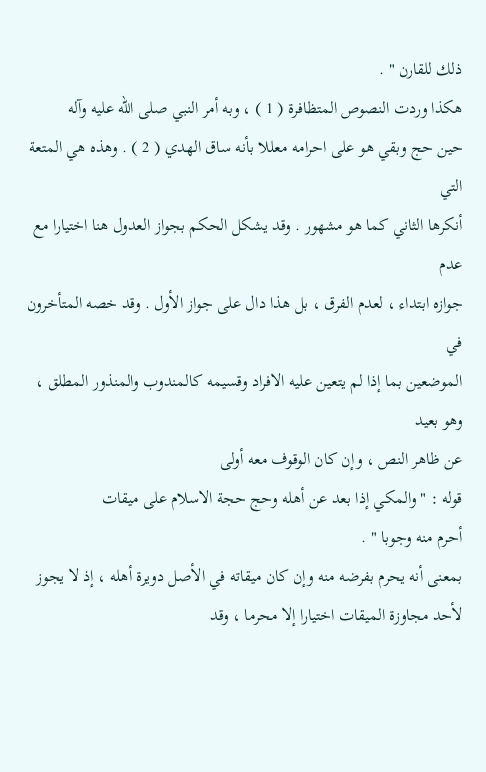ذلك للقارن " .
هكذا وردت النصوص المتظافرة ( 1 ) ، وبه أمر النبي صلى الله عليه وآله
حين حج وبقي هو على احرامه معللا بأنه ساق الهدي ( 2 ) . وهذه هي المتعة التي
أنكرها الثاني كما هو مشهور . وقد يشكل الحكم بجواز العدول هنا اختيارا مع عدم
جوازه ابتداء ، لعدم الفرق ، بل هذا دال على جواز الأول . وقد خصه المتأخرون في
الموضعين بما إذا لم يتعين عليه الافراد وقسيمه كالمندوب والمنذور المطلق ، وهو بعيد
عن ظاهر النص ، وإن كان الوقوف معه أولى
قوله : " والمكي إذا بعد عن أهله وحج حجة الاسلام على ميقات
أحرم منه وجوبا " .
بمعنى أنه يحرم بفرضه منه وإن كان ميقاته في الأصل دويرة أهله ، إذ لا يجوز
لأحد مجاوزة الميقات اختيارا إلا محرما ، وقد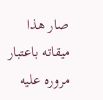صار هذا ميقاته باعتبار مروره عليه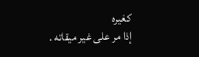كغيره
إذا مر على غير ميقاته .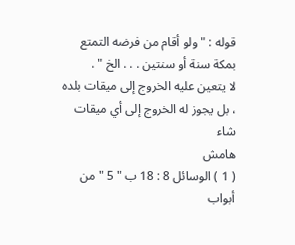قوله : " ولو أقام من فرضه التمتع بمكة سنة أو سنتين . . . الخ " .
لا يتعين عليه الخروج إلى ميقات بلده ، بل يجوز له الخروج إلى أي ميقات شاء
هامش
( 1 ) الوسائل 8 : 18 ب " 5 " من أبواب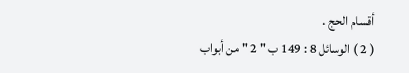أقسام الحج .
( 2 ) الوسائل 8 : 149 ب " 2 " من أبواب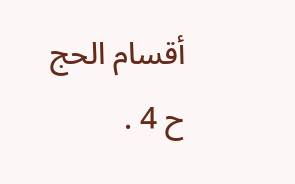أقسام الحج ح 4 .